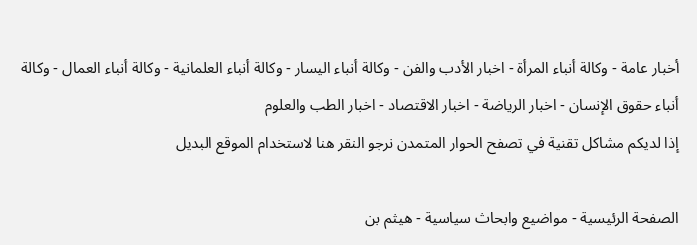أخبار عامة - وكالة أنباء المرأة - اخبار الأدب والفن - وكالة أنباء اليسار - وكالة أنباء العلمانية - وكالة أنباء العمال - وكالة أنباء حقوق الإنسان - اخبار الرياضة - اخبار الاقتصاد - اخبار الطب والعلوم
إذا لديكم مشاكل تقنية في تصفح الحوار المتمدن نرجو النقر هنا لاستخدام الموقع البديل

الصفحة الرئيسية - مواضيع وابحاث سياسية - هيثم بن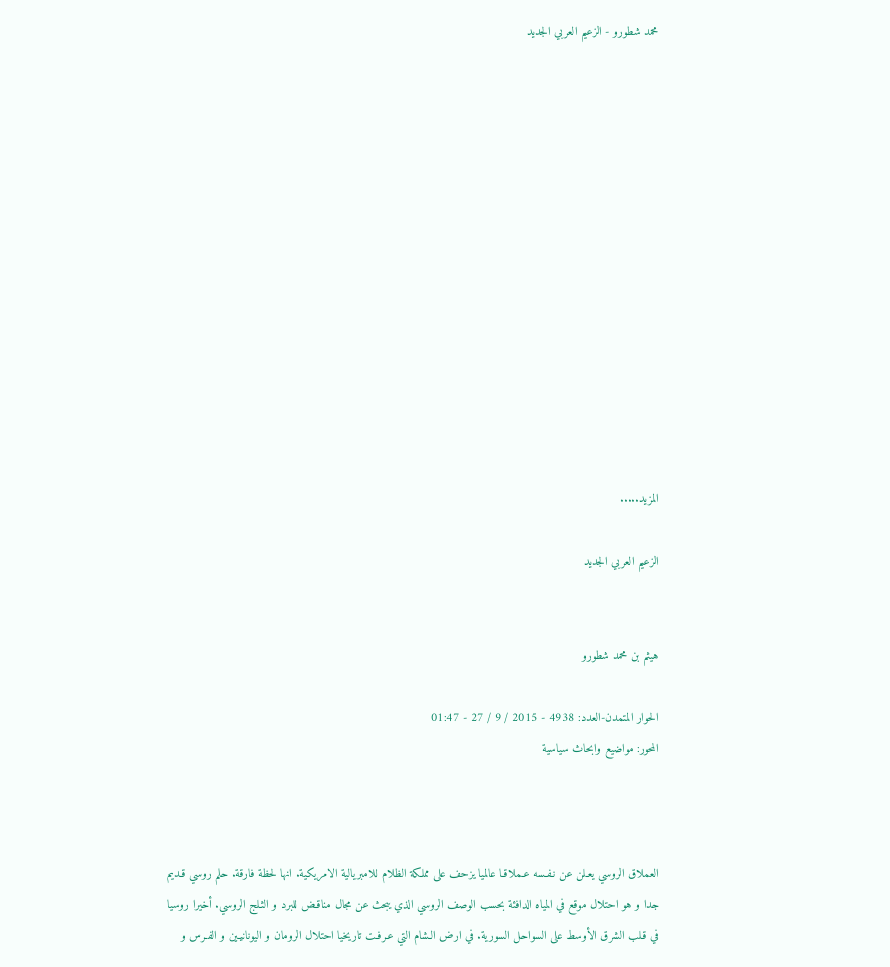محمد شطورو - الزعيم العربي الجديد














المزيد.....

الزعيم العربي الجديد


هيثم بن محمد شطورو

الحوار المتمدن-العدد: 4938 - 2015 / 9 / 27 - 01:47
المحور: مواضيع وابحاث سياسية



العملاق الروسي يعـلن عن نـفـسه عـملاقـا عالميا يزحف على مملكة الظلام للامبريالية الامريكية. انها لحظة فارقة. حلم روسي قـديم جدا و هو احتلال موقع في المياه الدافئة بحسب الوصف الروسي الذي يبحث عن مجال مناقـض للبرد و الثـلج الروسي. أخيرا روسيا في قـلب الشرق الأوسط على السواحل السورية. في ارض الـشام التي عـرفـت تاريخيا احتلال الرومان و اليونانيـين و الفـرس و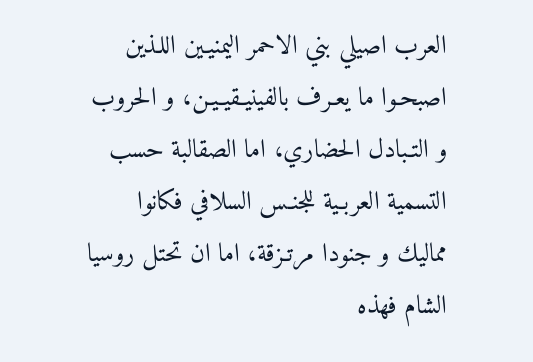العرب اصيلي بني الاحمر اليمنيـين اللـذين اصبحـوا ما يعـرف بالفينيـقيـيـن، و الحروب و التـبادل الحضاري، اما الصقالبة حسب التسمية العربـية للجنـس السلافي فكانوا مماليك و جنودا مرتـزقة، اما ان تحتل روسيا الشام فهذه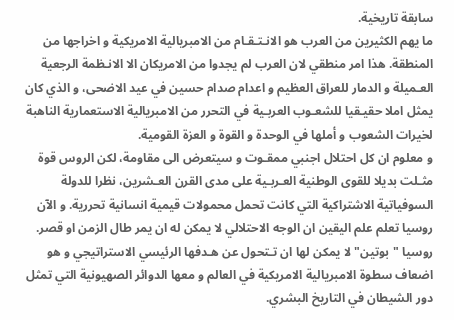سابقة تاريخية.
ما يهم الكثيرين من العرب هو الانـتـقـام من الامبريالية الامريكية و اخراجها من المنطقة. هذا امر منطقي لان العرب لم يجدوا من الامريكان الا الانـظمة الرجعية العـميلة و الدمار للعراق العظيم و اعدام صدام حسين في عيد الاضحى، و الذي كان يمثل املا حقيـقيا للشعـوب العربـية في التحرر من الامبريالية الاستعمارية الناهبة لخيرات الشعوب و أملها في الوحدة و القوة و العزة القومية.
و معلوم ان كل احتلال اجنبي ممقـوت و سيتعرض الى مقاومة، لكن الروس قوة مثـلت بديلا للقوى الوطنية العـربـية على مدى القرن العـشرين، نظرا للدولة السوفياتية الاشتراكية التي كانت تحمل محمولات قيمية انسانية تحررية. و الآن روسيا تعلم علم اليقين ان الوجه الاحتلالي لا يمكن له ان يمر طال الزمن او قصر. روسيا "بوتين" لا يمكن لها ان تـتحول عن هـدفها الرئيسي الاستراتيجي و هو اضعاف سطوة الامبريالية الامريكية في العالم و معها الدوائر الصهيونية التي تمثل دور الشيطان في التاريخ البشري.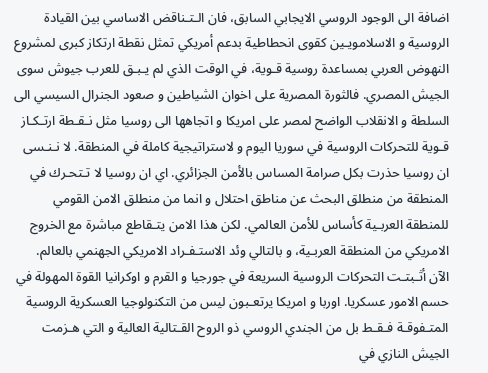اضافة الى الوجود الروسي الايجابي السابق، فان الـتـناقض الاساسي بين القيادة الروسية و الاسلامويـين كقوى انحطاطية بدعم أمريكي تمثل نقطة ارتكاز كبرى لمشروع النهوض العربي بمساعدة روسية قـوية، في الوقت الذي لم يـبـق للعرب جيوش سوى الجيش المصري. فالثورة المصرية على اخوان الشياطين و صعود الجنرال السيسي الى السلطة و الانقلاب الواضح لمصر على امريكا و اتجاهها الى روسيا مثل نـقـطة ارتـكـاز قـوية للتحركات الروسية في سوريا اليوم و لاستراتيجية كاملة في المنطقة. لا نـنـسى ان روسيا حذرت بكل صرامة المساس بالأمن الجزائري. اي ان روسيا لا تـتحـرك في المنطقة من منطلق البحث عن مناطق احتلال و انما من منطلق الامن القومي للمنطقة العربـية كأساس للأمن العالمي. لكن هذا الامن يتـقاطع مباشرة مع الخروج الامريكي من المنطقة العربـية، و بالتالي وئد الاستـفـراد الامريكي الجهنمي بالعالم.
الآن أثـبتـت التحركات الروسية السريعة في جورجيا و القرم و اوكرانيا القوة المهولة في حسم الامور عسكريا. اوربا و امريكا يرتعـبون ليس من التكنولوجيا العسكرية الروسية المتـفوقـة فـقـط بل من الجندي الروسي ذو الروح القـتالية العالية و التي هـزمت الجيش النازي في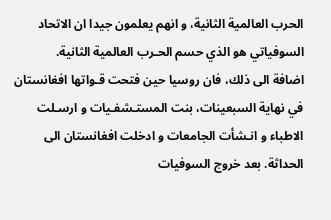الحرب العالمية الثانية، و انهم يعلمون جيدا ان الاتحاد السوفياتي هو الذي حسم الحـرب العالمية الثانية.
اضافة الى ذلك، فان روسيا حين فتحت قـواتها افغانستان في نهاية السبعينات، بنت المستـشفـيات و ارسـلت الاطباء و انـشأت الجامعات و ادخلت افغانستان الى الحداثة. بعد خروج السوفيات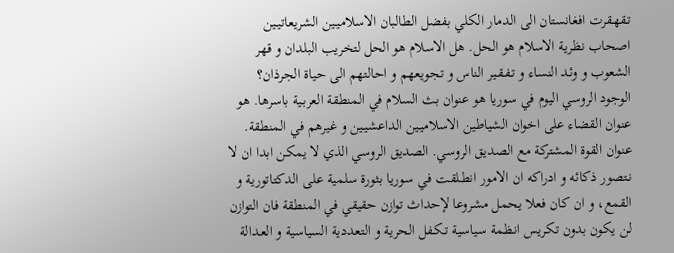تـقهـقرت افغانستان الى الدمار الكلي بفضل الطالبان الاسلاميـين الشريعاتيـين اصحاب نظرية الاسلام هو الحل. هل الاسلام هو الحل لتخريب البلدان و قهر الشعوب و وئـد النساء و تـفـقـير الناس و تجويعهم و احالتهم الى حياة الجرذان؟
الوجود الروسي اليوم في سوريا هو عنوان بث السلام في المنطقة العربـية باسرها. هو عنوان القضاء على اخوان الشياطين الاسلاميـين الداعشيـين و غيرهم في المنطقة. عنوان القوة المشتركة مع الصديق الروسي. الصديق الروسي الذي لا يمكن ابدا ان لا نـتصور ذكائه و ادراكه ان الامور انطـلقـت في سوريا بثورة سلمية على الدكتاتورية و القمع، و ان كان فعلا يحمل مشروعا لإحداث توازن حقيقي في المنطقة فان التوازن لن يكون بدون تكريس انـظمة سياسية تـكـفل الحرية و التعـددية السياسية و العـدالة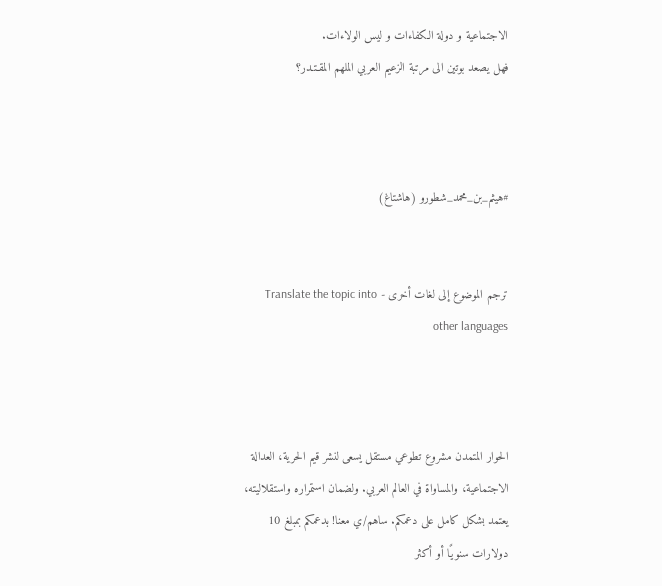الاجتماعية و دولة الكفاءات و ليس الولاءات.
فهل يصعد بوتين الى مرتبة الزعيم العربي الملهم المقـتـدر؟



#هيثم_بن_محمد_شطورو (هاشتاغ)


ترجم الموضوع إلى لغات أخرى - Translate the topic into other languages



الحوار المتمدن مشروع تطوعي مستقل يسعى لنشر قيم الحرية، العدالة الاجتماعية، والمساواة في العالم العربي. ولضمان استمراره واستقلاليته، يعتمد بشكل كامل على دعمكم. ساهم/ي معنا! بدعمكم بمبلغ 10 دولارات سنويًا أو أكثر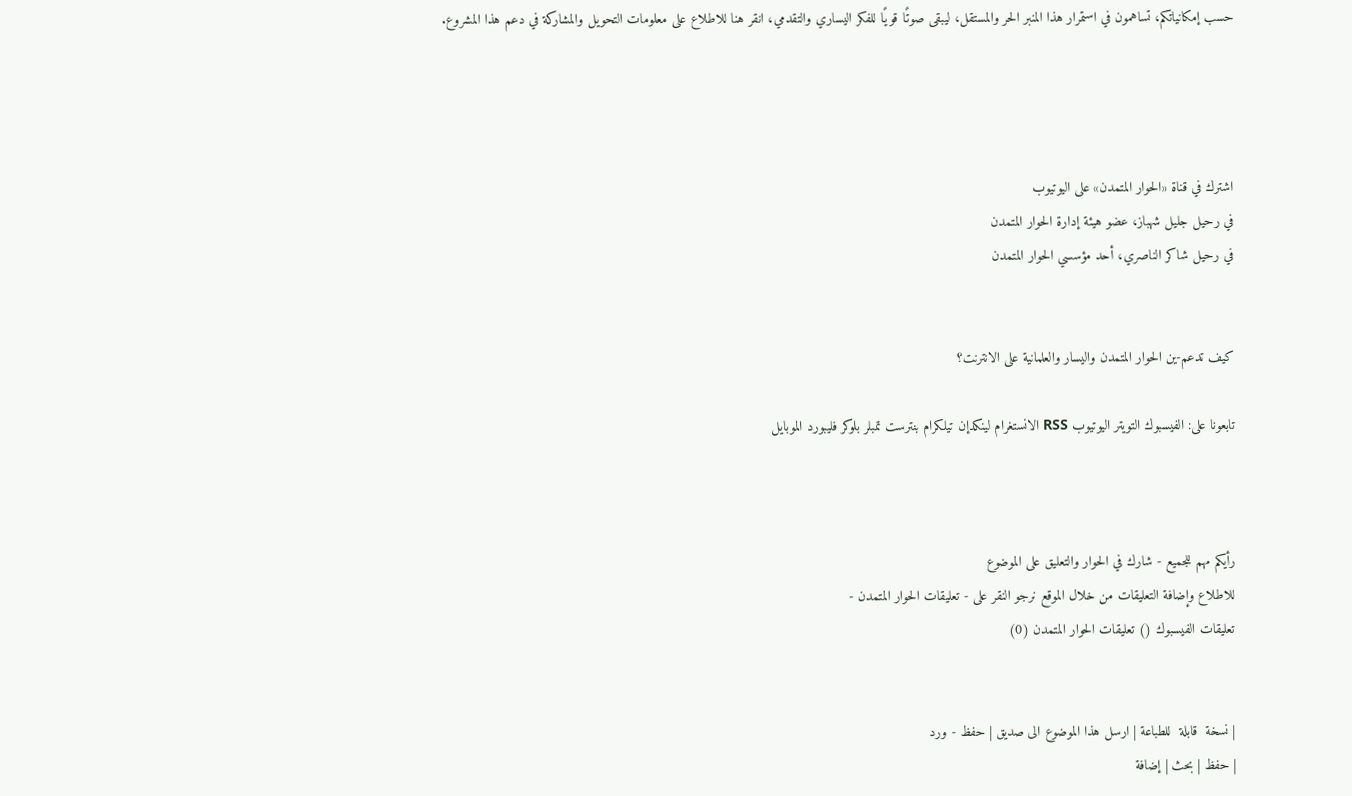حسب إمكانياتكم، تساهمون في استمرار هذا المنبر الحر والمستقل، ليبقى صوتًا قويًا للفكر اليساري والتقدمي، انقر هنا للاطلاع على معلومات التحويل والمشاركة في دعم هذا المشروع.




اشترك في قناة «الحوار المتمدن» على اليوتيوب
في رحيل جليل شهباز، عضو هيئة إدارة الحوار المتمدن
في رحيل شاكر الناصري، أحد مؤسسي الحوار المتمدن


كيف تدعم-ين الحوار المتمدن واليسار والعلمانية على الانترنت؟

تابعونا على: الفيسبوك التويتر اليوتيوب RSS الانستغرام لينكدإن تيلكرام بنترست تمبلر بلوكر فليبورد الموبايل



رأيكم مهم للجميع - شارك في الحوار والتعليق على الموضوع
للاطلاع وإضافة التعليقات من خلال الموقع نرجو النقر على - تعليقات الحوار المتمدن -
تعليقات الفيسبوك () تعليقات الحوار المتمدن (0)


| نسخة  قابلة  للطباعة | ارسل هذا الموضوع الى صديق | حفظ - ورد
| حفظ | بحث | إضافة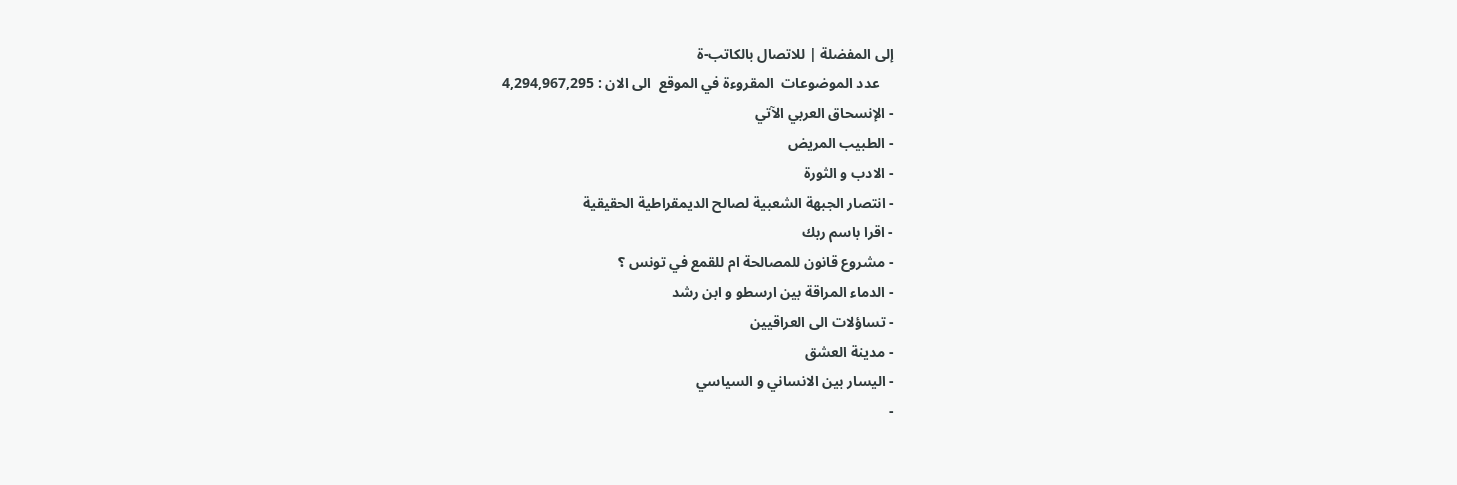إلى المفضلة | للاتصال بالكاتب-ة
    عدد الموضوعات  المقروءة في الموقع  الى الان : 4,294,967,295
- الإنسحاق العربي الآتي
- الطبيب المريض
- الادب و الثورة
- انتصار الجبهة الشعبية لصالح الديمقراطية الحقيقية
- اقرا باسم ربك
- مشروع قانون للمصالحة ام للقمع في تونس ؟
- الدماء المراقة بين ارسطو و ابن رشد
- تساؤلات الى العراقيين
- مدينة العشق
- اليسار بين الانساني و السياسي
-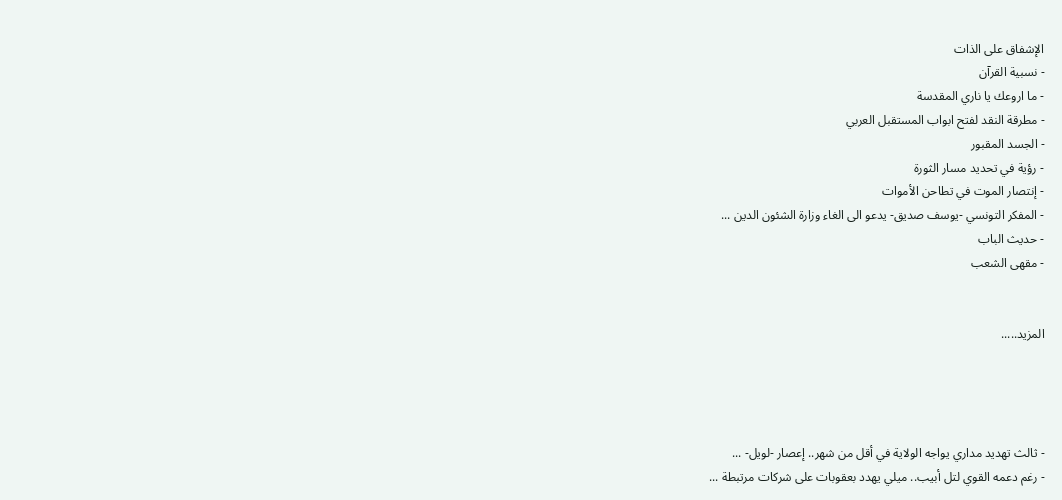الإشفاق على الذات
- نسبية القرآن
- ما اروعك يا ناري المقدسة
- مطرقة النقد لفتح ابواب المستقبل العربي
- الجسد المقبور
- رؤية في تحديد مسار الثورة
- إنتصار الموت في تطاحن الأموات
- المفكر التونسي -يوسف صديق- يدعو الى الغاء وزارة الشئون الدين ...
- حديث الباب
- مقهى الشعب


المزيد.....




- ثالث تهديد مداري يواجه الولاية في أقل من شهر.. إعصار -لويل- ...
- رغم دعمه القوي لتل أبيب.. ميلي يهدد بعقوبات على شركات مرتبطة ...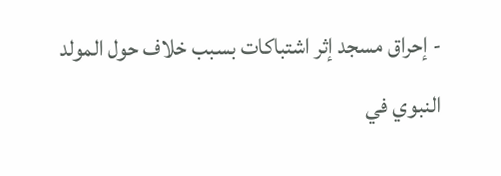- إحراق مسجد إثر اشتباكات بسبب خلاف حول المولد النبوي في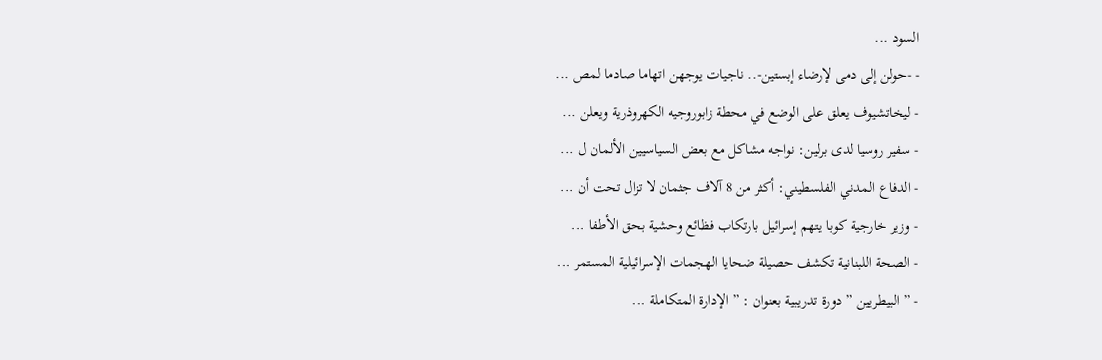السود ...
- -حولن إلى دمى لإرضاء إبستين-.. ناجيات يوجهن اتهاما صادما لمص ...
- ليخاتشيوف يعلق على الوضع في محطة زابوروجيه الكهروذرية ويعلن ...
- سفير روسيا لدى برلين: نواجه مشاكل مع بعض السياسيين الألمان ل ...
- الدفاع المدني الفلسطيني: أكثر من 8 آلاف جثمان لا تزال تحت أن ...
- وزير خارجية كوبا يتهم إسرائيل بارتكاب فظائع وحشية بحق الأطفا ...
- الصحة اللبنانية تكشف حصيلة ضحايا الهجمات الإسرائيلية المستمر ...
- ” البيطريين ” دورة تدريبية بعنوان : ” الإدارة المتكاملة ...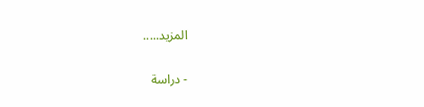المزيد.....

- دراسة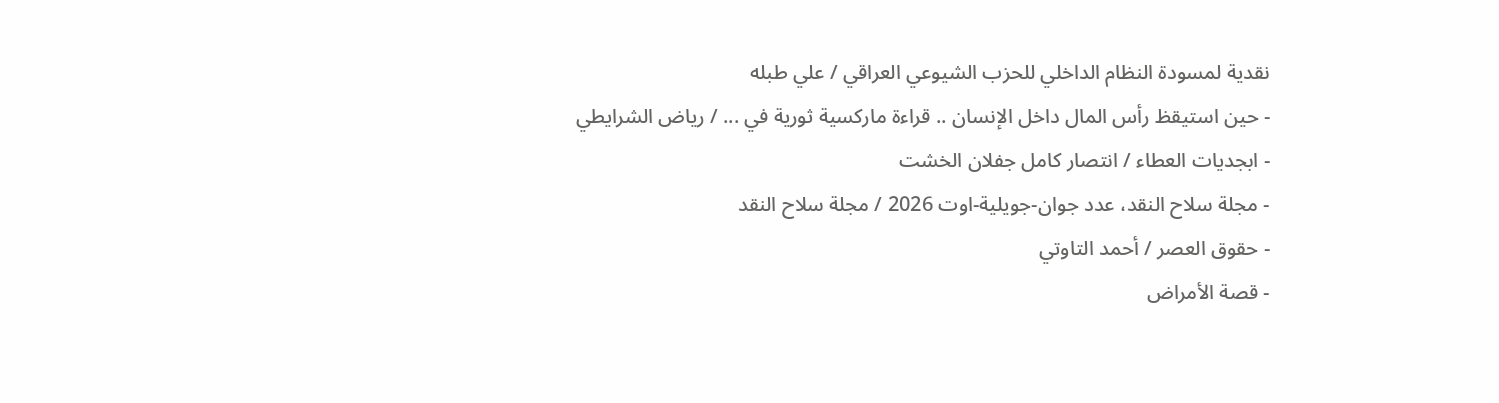نقدية لمسودة النظام الداخلي للحزب الشيوعي العراقي / علي طبله
- حين استيقظ رأس المال داخل الإنسان .. قراءة ماركسية ثورية في ... / رياض الشرايطي
- ابجديات العطاء / انتصار كامل جفلان الخشت
- مجلة سلاح النقد، عدد جوان-جويلية-اوت 2026 / مجلة سلاح النقد
- حقوق العصر / أحمد التاوتي
- قصة الأمراض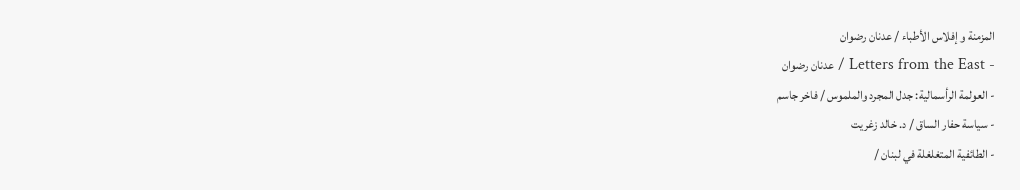المزمنة و إفلاس الأطباء / عدنان رضوان
- Letters from the East / عدنان رضوان
- العولمة الرأسمالية: جدل المجرد والملموس / فاخر جاسم
- سياسة حفار الساق / د. خالد زغريت
- الطائفية المتغلغلة في لبنان /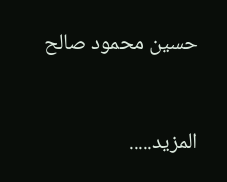حسين محمود صالح


المزيد.....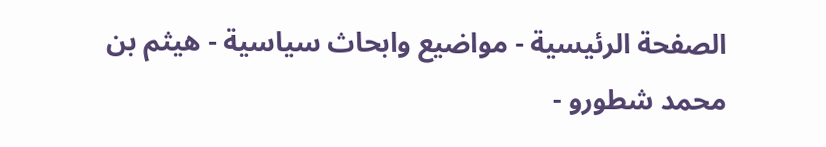الصفحة الرئيسية - مواضيع وابحاث سياسية - هيثم بن محمد شطورو -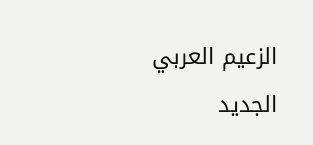الزعيم العربي الجديد